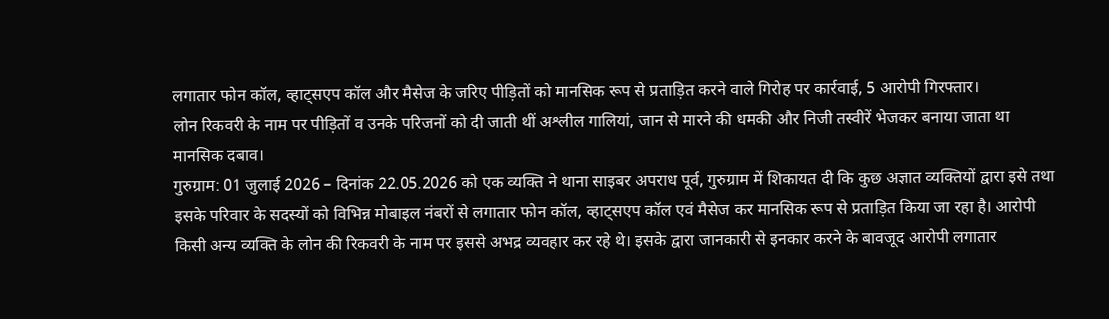लगातार फोन कॉल, व्हाट्सएप कॉल और मैसेज के जरिए पीड़ितों को मानसिक रूप से प्रताड़ित करने वाले गिरोह पर कार्रवाई, 5 आरोपी गिरफ्तार।
लोन रिकवरी के नाम पर पीड़ितों व उनके परिजनों को दी जाती थीं अश्लील गालियां, जान से मारने की धमकी और निजी तस्वीरें भेजकर बनाया जाता था मानसिक दबाव।
गुरुग्राम: 01 जुलाई 2026 – दिनांक 22.05.2026 को एक व्यक्ति ने थाना साइबर अपराध पूर्व, गुरुग्राम में शिकायत दी कि कुछ अज्ञात व्यक्तियों द्वारा इसे तथा इसके परिवार के सदस्यों को विभिन्न मोबाइल नंबरों से लगातार फोन कॉल, व्हाट्सएप कॉल एवं मैसेज कर मानसिक रूप से प्रताड़ित किया जा रहा है। आरोपी किसी अन्य व्यक्ति के लोन की रिकवरी के नाम पर इससे अभद्र व्यवहार कर रहे थे। इसके द्वारा जानकारी से इनकार करने के बावजूद आरोपी लगातार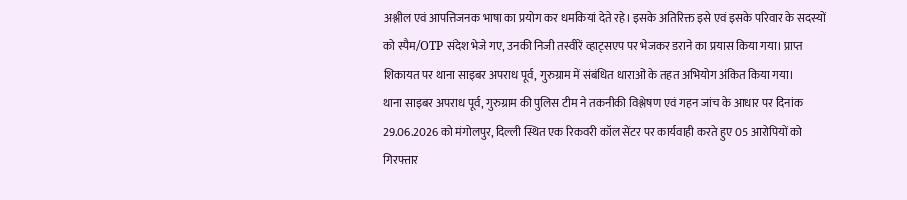अश्लील एवं आपत्तिजनक भाषा का प्रयोग कर धमकियां देते रहे। इसके अतिरिक्त इसे एवं इसके परिवार के सदस्यों को स्पैम/OTP संदेश भेजे गए, उनकी निजी तस्वीरें व्हाट्सएप पर भेजकर डराने का प्रयास किया गया। प्राप्त शिकायत पर थाना साइबर अपराध पूर्व, गुरुग्राम में संबंधित धाराओं के तहत अभियोग अंकित किया गया।
थाना साइबर अपराध पूर्व, गुरुग्राम की पुलिस टीम ने तकनीकी विश्लेषण एवं गहन जांच के आधार पर दिनांक 29.06.2026 को मंगोलपुर, दिल्ली स्थित एक रिकवरी कॉल सेंटर पर कार्यवाही करते हुए 05 आरोपियों को गिरफ्तार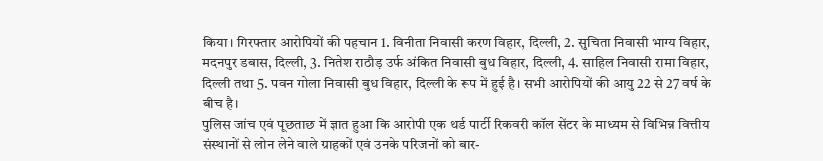किया। गिरफ्तार आरोपियों की पहचान 1. विनीता निवासी करण विहार, दिल्ली, 2. सुचिता निवासी भाग्य विहार, मदनपुर डबास, दिल्ली, 3. नितेश राठौड़ उर्फ अंकित निवासी बुध विहार, दिल्ली, 4. साहिल निवासी रामा विहार, दिल्ली तथा 5. पवन गोला निवासी बुध विहार, दिल्ली के रूप में हुई है। सभी आरोपियों की आयु 22 से 27 वर्ष के बीच है।
पुलिस जांच एवं पूछताछ में ज्ञात हुआ कि आरोपी एक थर्ड पार्टी रिकवरी कॉल सेंटर के माध्यम से विभिन्न वित्तीय संस्थानों से लोन लेने वाले ग्राहकों एवं उनके परिजनों को बार-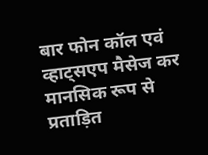बार फोन कॉल एवं व्हाट्सएप मैसेज कर मानसिक रूप से प्रताड़ित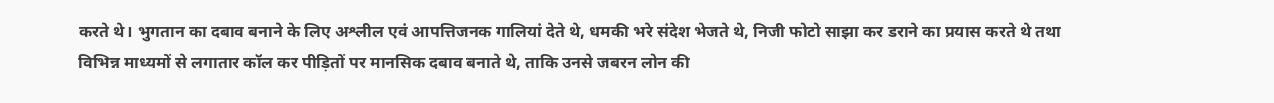करते थे। भुगतान का दबाव बनाने के लिए अश्लील एवं आपत्तिजनक गालियां देते थे, धमकी भरे संदेश भेजते थे, निजी फोटो साझा कर डराने का प्रयास करते थे तथा विभिन्न माध्यमों से लगातार कॉल कर पीड़ितों पर मानसिक दबाव बनाते थे, ताकि उनसे जबरन लोन की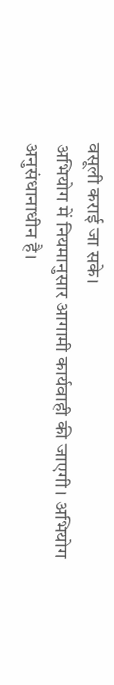वसूली कराई जा सके।
अभियोग में नियमानुसार आगामी कार्यवाही की जाएगी। अभियोग अनुसंधानाधीन है।